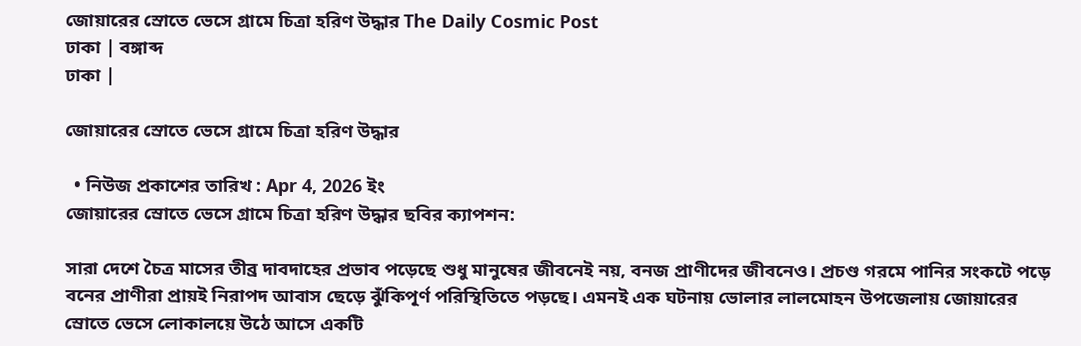জোয়ারের স্রোতে ভেসে গ্রামে চিত্রা হরিণ উদ্ধার The Daily Cosmic Post
ঢাকা | বঙ্গাব্দ
ঢাকা |

জোয়ারের স্রোতে ভেসে গ্রামে চিত্রা হরিণ উদ্ধার

  • নিউজ প্রকাশের তারিখ : Apr 4, 2026 ইং
জোয়ারের স্রোতে ভেসে গ্রামে চিত্রা হরিণ উদ্ধার ছবির ক্যাপশন:

সারা দেশে চৈত্র মাসের তীব্র দাবদাহের প্রভাব পড়েছে শুধু মানুষের জীবনেই নয়, বনজ প্রাণীদের জীবনেও। প্রচণ্ড গরমে পানির সংকটে পড়ে বনের প্রাণীরা প্রায়ই নিরাপদ আবাস ছেড়ে ঝুঁকিপূর্ণ পরিস্থিতিতে পড়ছে। এমনই এক ঘটনায় ভোলার লালমোহন উপজেলায় জোয়ারের স্রোতে ভেসে লোকালয়ে উঠে আসে একটি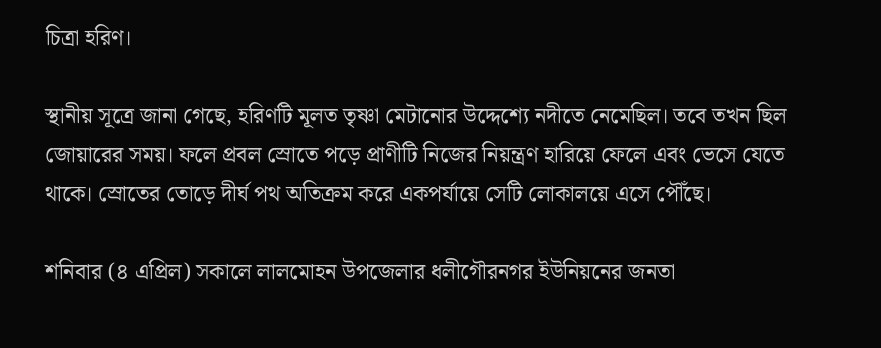চিত্রা হরিণ।

স্থানীয় সূত্রে জানা গেছে, হরিণটি মূলত তৃষ্ণা মেটানোর উদ্দেশ্যে নদীতে নেমেছিল। তবে তখন ছিল জোয়ারের সময়। ফলে প্রবল স্রোতে পড়ে প্রাণীটি নিজের নিয়ন্ত্রণ হারিয়ে ফেলে এবং ভেসে যেতে থাকে। স্রোতের তোড়ে দীর্ঘ পথ অতিক্রম করে একপর্যায়ে সেটি লোকালয়ে এসে পৌঁছে।

শনিবার (৪ এপ্রিল) সকালে লালমোহন উপজেলার ধলীগৌরনগর ইউনিয়নের জনতা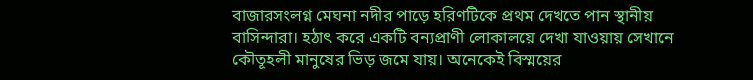বাজারসংলগ্ন মেঘনা নদীর পাড়ে হরিণটিকে প্রথম দেখতে পান স্থানীয় বাসিন্দারা। হঠাৎ করে একটি বন্যপ্রাণী লোকালয়ে দেখা যাওয়ায় সেখানে কৌতূহলী মানুষের ভিড় জমে যায়। অনেকেই বিস্ময়ের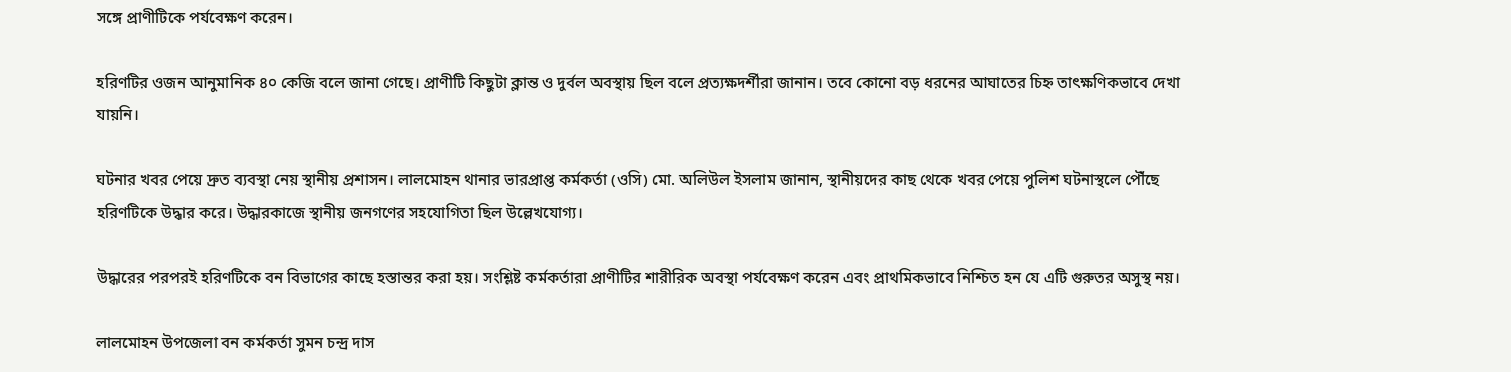সঙ্গে প্রাণীটিকে পর্যবেক্ষণ করেন।

হরিণটির ওজন আনুমানিক ৪০ কেজি বলে জানা গেছে। প্রাণীটি কিছুটা ক্লান্ত ও দুর্বল অবস্থায় ছিল বলে প্রত্যক্ষদর্শীরা জানান। তবে কোনো বড় ধরনের আঘাতের চিহ্ন তাৎক্ষণিকভাবে দেখা যায়নি।

ঘটনার খবর পেয়ে দ্রুত ব্যবস্থা নেয় স্থানীয় প্রশাসন। লালমোহন থানার ভারপ্রাপ্ত কর্মকর্তা (ওসি) মো. অলিউল ইসলাম জানান, স্থানীয়দের কাছ থেকে খবর পেয়ে পুলিশ ঘটনাস্থলে পৌঁছে হরিণটিকে উদ্ধার করে। উদ্ধারকাজে স্থানীয় জনগণের সহযোগিতা ছিল উল্লেখযোগ্য।

উদ্ধারের পরপরই হরিণটিকে বন বিভাগের কাছে হস্তান্তর করা হয়। সংশ্লিষ্ট কর্মকর্তারা প্রাণীটির শারীরিক অবস্থা পর্যবেক্ষণ করেন এবং প্রাথমিকভাবে নিশ্চিত হন যে এটি গুরুতর অসুস্থ নয়।

লালমোহন উপজেলা বন কর্মকর্তা সুমন চন্দ্র দাস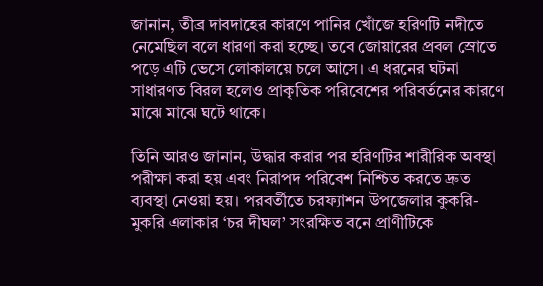জানান, তীব্র দাবদাহের কারণে পানির খোঁজে হরিণটি নদীতে নেমেছিল বলে ধারণা করা হচ্ছে। তবে জোয়ারের প্রবল স্রোতে পড়ে এটি ভেসে লোকালয়ে চলে আসে। এ ধরনের ঘটনা সাধারণত বিরল হলেও প্রাকৃতিক পরিবেশের পরিবর্তনের কারণে মাঝে মাঝে ঘটে থাকে।

তিনি আরও জানান, উদ্ধার করার পর হরিণটির শারীরিক অবস্থা পরীক্ষা করা হয় এবং নিরাপদ পরিবেশ নিশ্চিত করতে দ্রুত ব্যবস্থা নেওয়া হয়। পরবর্তীতে চরফ্যাশন উপজেলার কুকরি-মুকরি এলাকার ‘চর দীঘল’ সংরক্ষিত বনে প্রাণীটিকে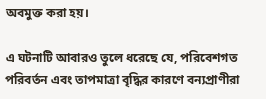অবমুক্ত করা হয়।

এ ঘটনাটি আবারও তুলে ধরেছে যে, পরিবেশগত পরিবর্তন এবং তাপমাত্রা বৃদ্ধির কারণে বন্যপ্রাণীরা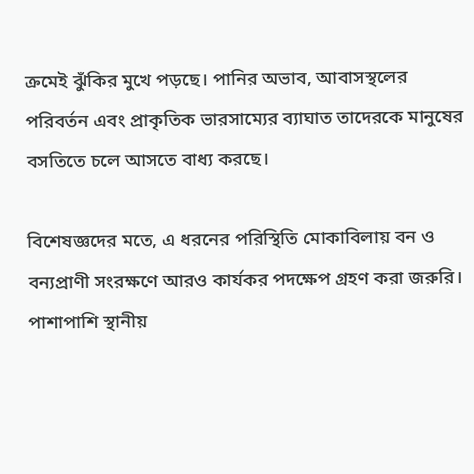ক্রমেই ঝুঁকির মুখে পড়ছে। পানির অভাব, আবাসস্থলের পরিবর্তন এবং প্রাকৃতিক ভারসাম্যের ব্যাঘাত তাদেরকে মানুষের বসতিতে চলে আসতে বাধ্য করছে।

বিশেষজ্ঞদের মতে, এ ধরনের পরিস্থিতি মোকাবিলায় বন ও বন্যপ্রাণী সংরক্ষণে আরও কার্যকর পদক্ষেপ গ্রহণ করা জরুরি। পাশাপাশি স্থানীয়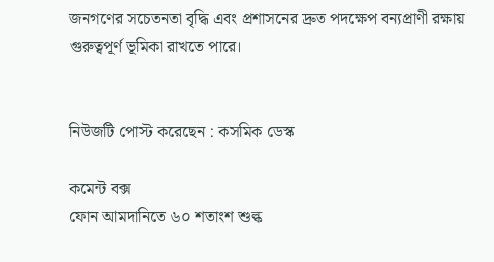জনগণের সচেতনতা বৃদ্ধি এবং প্রশাসনের দ্রুত পদক্ষেপ বন্যপ্রাণী রক্ষায় গুরুত্বপূর্ণ ভূমিকা রাখতে পারে।


নিউজটি পোস্ট করেছেন : কসমিক ডেস্ক

কমেন্ট বক্স
ফোন আমদানিতে ৬০ শতাংশ শুল্ক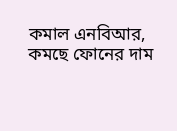কমাল এনবিআর, কমছে ফোনের দাম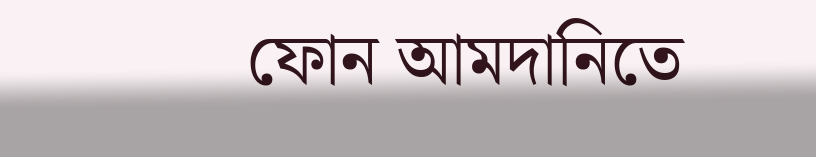ফোন আমদানিতে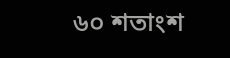৬০ শতাংশ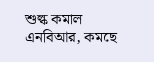শুল্ক কমাল এনবিআর, কমছে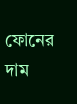ফোনের দাম